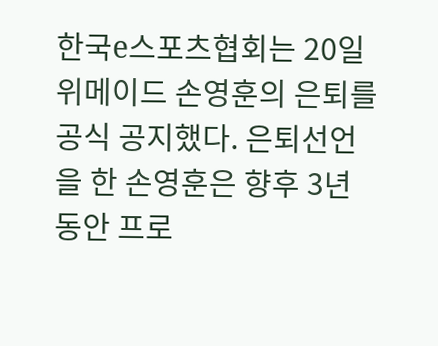한국e스포츠협회는 20일 위메이드 손영훈의 은퇴를 공식 공지했다. 은퇴선언을 한 손영훈은 향후 3년 동안 프로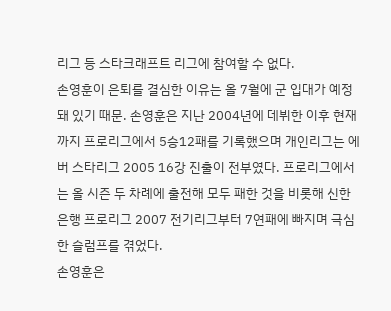리그 등 스타크래프트 리그에 참여할 수 없다.
손영훈이 은퇴를 결심한 이유는 올 7월에 군 입대가 예정돼 있기 때문. 손영훈은 지난 2004년에 데뷔한 이후 현재까지 프로리그에서 5승12패를 기록했으며 개인리그는 에버 스타리그 2005 16강 진출이 전부였다. 프로리그에서는 올 시즌 두 차례에 출전해 모두 패한 것을 비롯해 신한은행 프로리그 2007 전기리그부터 7연패에 빠지며 극심한 슬럼프를 겪었다.
손영훈은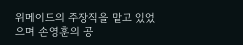위메이드의 주장직을 맡고 있었으며 손영훈의 공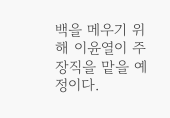백을 메우기 위해 이윤열이 주장직을 맡을 예정이다.